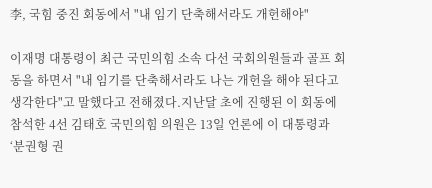李, 국힘 중진 회동에서 "내 임기 단축해서라도 개헌해야"

이재명 대통령이 최근 국민의힘 소속 다선 국회의원들과 골프 회동을 하면서 "내 임기를 단축해서라도 나는 개헌을 해야 된다고 생각한다"고 말했다고 전해졌다.지난달 초에 진행된 이 회동에 참석한 4선 김태호 국민의힘 의원은 13일 언론에 이 대통령과 ‘분권형 권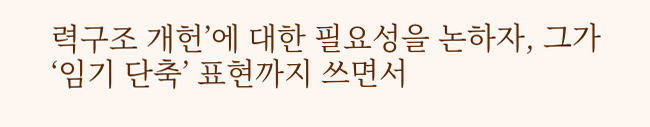력구조 개헌’에 대한 필요성을 논하자, 그가 ‘임기 단축’ 표현까지 쓰면서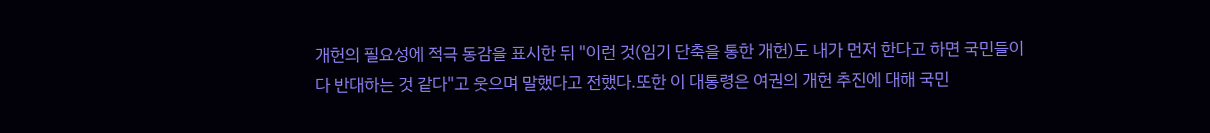개헌의 필요성에 적극 동감을 표시한 뒤 "이런 것(임기 단축을 통한 개헌)도 내가 먼저 한다고 하면 국민들이 다 반대하는 것 같다"고 웃으며 말했다고 전했다.또한 이 대통령은 여권의 개헌 추진에 대해 국민